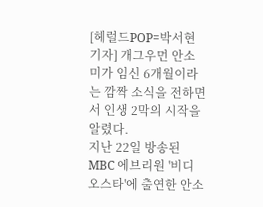[헤럴드POP=박서현기자] 개그우먼 안소미가 임신 6개월이라는 깜짝 소식을 전하면서 인생 2막의 시작을 알렸다.
지난 22일 방송된 MBC 에브리원 '비디오스타'에 출연한 안소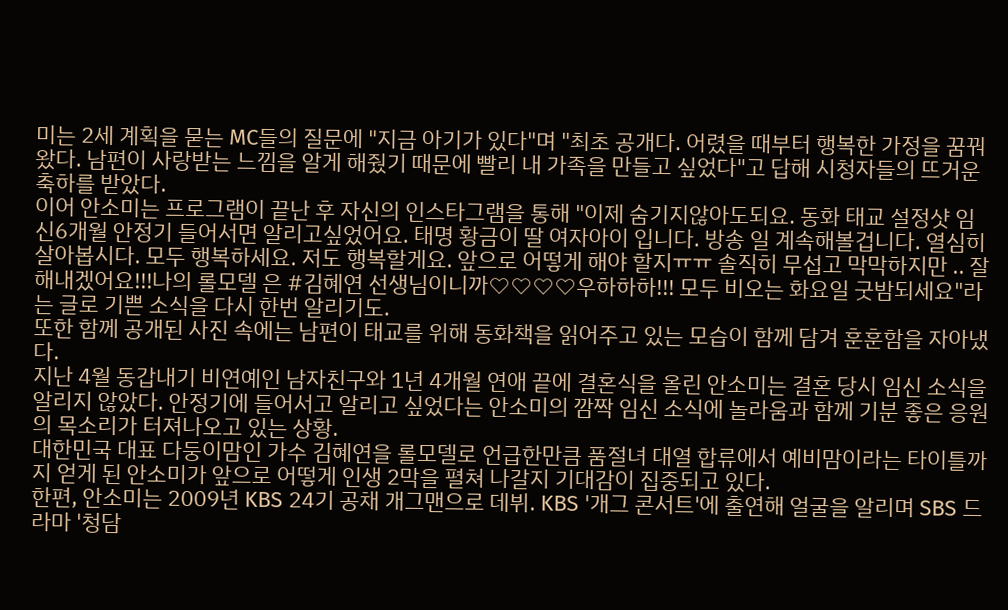미는 2세 계획을 묻는 MC들의 질문에 "지금 아기가 있다"며 "최초 공개다. 어렸을 때부터 행복한 가정을 꿈꿔왔다. 남편이 사랑받는 느낌을 알게 해줬기 때문에 빨리 내 가족을 만들고 싶었다"고 답해 시청자들의 뜨거운 축하를 받았다.
이어 안소미는 프로그램이 끝난 후 자신의 인스타그램을 통해 "이제 숨기지않아도되요. 동화 태교 설정샷 임신6개월 안정기 들어서면 알리고싶었어요. 태명 황금이 딸 여자아이 입니다. 방송 일 계속해볼겁니다. 열심히 살아봅시다. 모두 행복하세요. 저도 행복할게요. 앞으로 어떻게 해야 할지ㅠㅠ 솔직히 무섭고 막막하지만 .. 잘 해내겠어요!!!나의 롤모델 은 #김혜연 선생님이니까♡♡♡♡우하하하!!! 모두 비오는 화요일 굿밤되세요"라는 글로 기쁜 소식을 다시 한번 알리기도.
또한 함께 공개된 사진 속에는 남편이 태교를 위해 동화책을 읽어주고 있는 모습이 함께 담겨 훈훈함을 자아냈다.
지난 4월 동갑내기 비연예인 남자친구와 1년 4개월 연애 끝에 결혼식을 올린 안소미는 결혼 당시 임신 소식을 알리지 않았다. 안정기에 들어서고 알리고 싶었다는 안소미의 깜짝 임신 소식에 놀라움과 함께 기분 좋은 응원의 목소리가 터져나오고 있는 상황.
대한민국 대표 다둥이맘인 가수 김혜연을 롤모델로 언급한만큼 품절녀 대열 합류에서 예비맘이라는 타이틀까지 얻게 된 안소미가 앞으로 어떻게 인생 2막을 펼쳐 나갈지 기대감이 집중되고 있다.
한편, 안소미는 2009년 KBS 24기 공채 개그맨으로 데뷔. KBS '개그 콘서트'에 출연해 얼굴을 알리며 SBS 드라마 '청담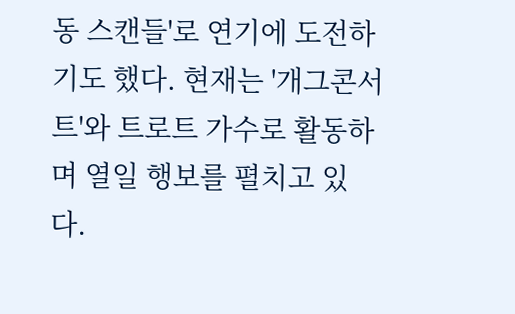동 스캔들'로 연기에 도전하기도 했다. 현재는 '개그콘서트'와 트로트 가수로 활동하며 열일 행보를 펼치고 있다.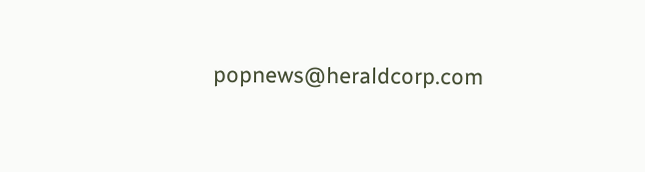popnews@heraldcorp.com